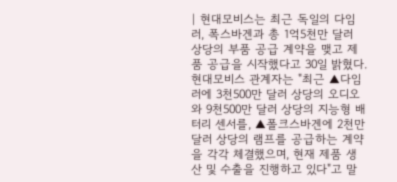| 현대모비스는 최근 독일의 다임러, 폭스바겐과 총 1억5천만 달러 상당의 부품 공급 계약을 맺고 제품 공급을 시작했다고 30일 밝혔다. 현대모비스 관계자는 "최근 ▲다임러에 3천500만 달러 상당의 오디오와 9천500만 달러 상당의 지능형 배터리 센서를, ▲폴크스바겐에 2천만 달러 상당의 램프를 공급하는 계약을 각각 체결했으며, 현재 제품 생산 및 수출을 진행하고 있다"고 말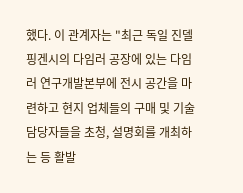했다. 이 관계자는 "최근 독일 진델핑겐시의 다임러 공장에 있는 다임러 연구개발본부에 전시 공간을 마련하고 현지 업체들의 구매 및 기술담당자들을 초청, 설명회를 개최하는 등 활발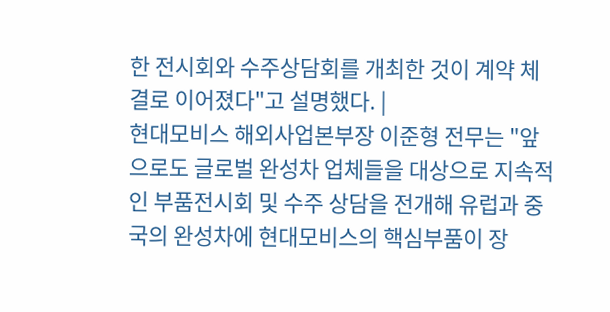한 전시회와 수주상담회를 개최한 것이 계약 체결로 이어졌다"고 설명했다. |
현대모비스 해외사업본부장 이준형 전무는 "앞으로도 글로벌 완성차 업체들을 대상으로 지속적인 부품전시회 및 수주 상담을 전개해 유럽과 중국의 완성차에 현대모비스의 핵심부품이 장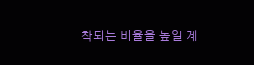착되는 비율을 높일 계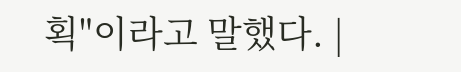획"이라고 말했다. |